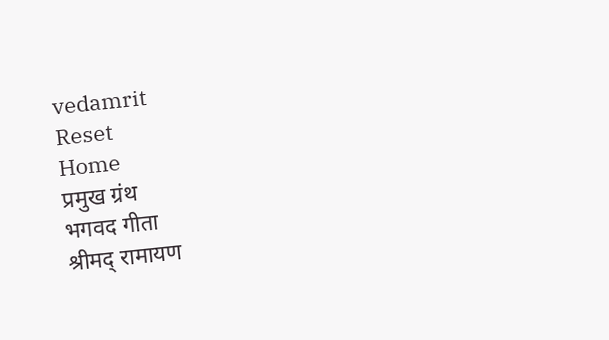vedamrit
Reset
Home
प्रमुख ग्रंथ
भगवद गीता
श्रीमद् रामायण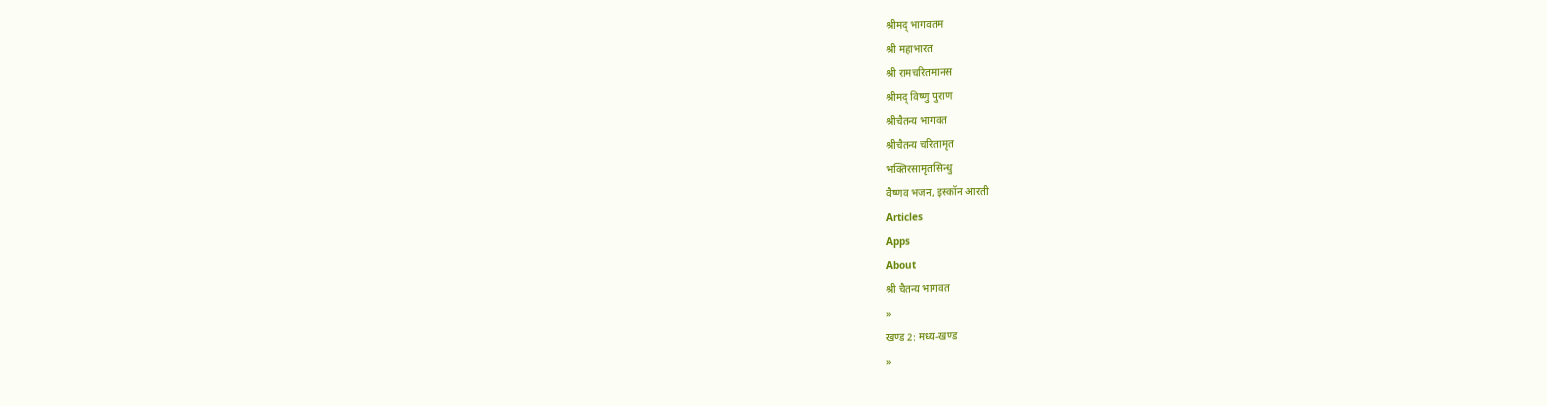श्रीमद् भागवतम
श्री महाभारत
श्री रामचरितमानस
श्रीमद् विष्णु पुराण
श्रीचैतन्य भागवत
श्रीचैतन्य चरितामृत
भक्तिरसामृतसिन्धु
वैष्णव भजन, इस्कॉन आरती
Articles
Apps
About
श्री चैतन्य भागवत
»
खण्ड 2: मध्य-खण्ड
»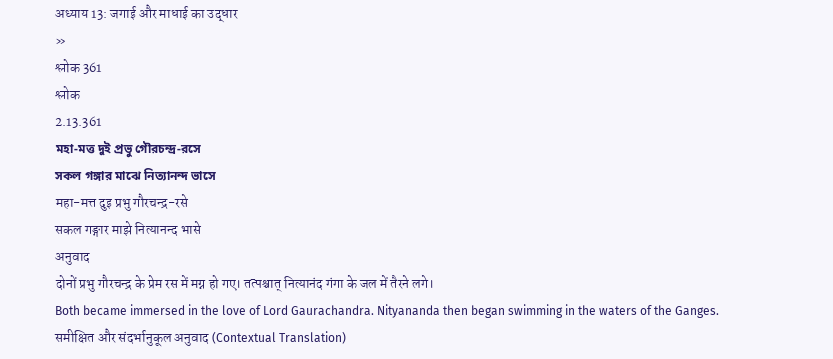अध्याय 13: जगाई और माधाई का उद्धार
»
श्लोक 361
श्लोक
2.13.361
মহা-মত্ত দুই প্রভু গৌরচন্দ্র-রসে
সকল গঙ্গার মাঝে নিত্যানন্দ ভাসে
महा-मत्त दुइ प्रभु गौरचन्द्र-रसे
सकल गङ्गार माझे नित्यानन्द भासे
अनुवाद
दोनों प्रभु गौरचन्द्र के प्रेम रस में मग्न हो गए। तत्पश्चात् नित्यानंद गंगा के जल में तैरने लगे।
Both became immersed in the love of Lord Gaurachandra. Nityananda then began swimming in the waters of the Ganges.
समीक्षित और संदर्भानुकूल अनुवाद (Contextual Translation)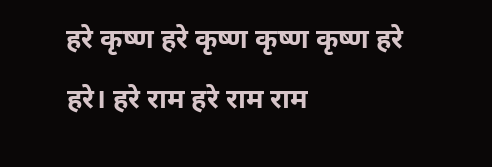हरे कृष्ण हरे कृष्ण कृष्ण कृष्ण हरे हरे। हरे राम हरे राम राम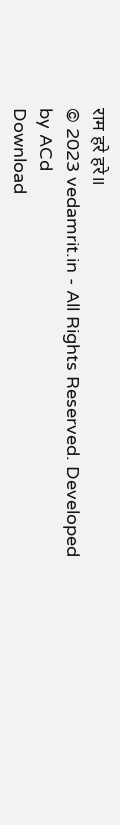राम हरे हरे॥
© 2023 vedamrit.in - All Rights Reserved. Developed by ACd
Download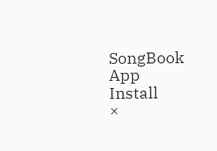SongBook App
Install
×